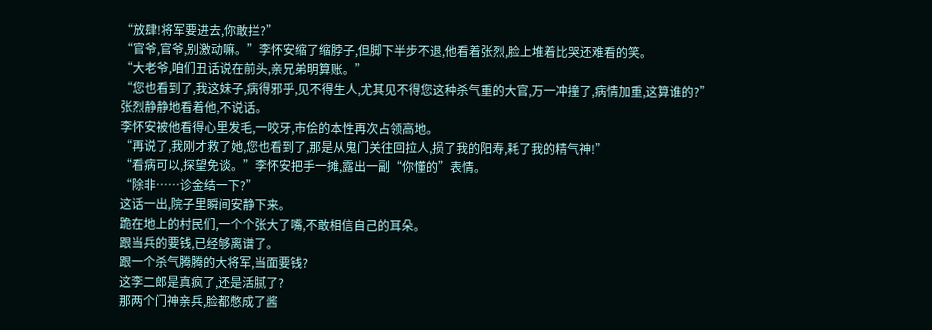“放肆!将军要进去,你敢拦?”
“官爷,官爷,别激动嘛。”李怀安缩了缩脖子,但脚下半步不退,他看着张烈,脸上堆着比哭还难看的笑。
“大老爷,咱们丑话说在前头,亲兄弟明算账。”
“您也看到了,我这妹子,病得邪乎,见不得生人,尤其见不得您这种杀气重的大官,万一冲撞了,病情加重,这算谁的?”
张烈静静地看着他,不说话。
李怀安被他看得心里发毛,一咬牙,市侩的本性再次占领高地。
“再说了,我刚才救了她,您也看到了,那是从鬼门关往回拉人,损了我的阳寿,耗了我的精气神!”
“看病可以,探望免谈。”李怀安把手一摊,露出一副“你懂的”表情。
“除非……诊金结一下?”
这话一出,院子里瞬间安静下来。
跪在地上的村民们,一个个张大了嘴,不敢相信自己的耳朵。
跟当兵的要钱,已经够离谱了。
跟一个杀气腾腾的大将军,当面要钱?
这李二郎是真疯了,还是活腻了?
那两个门神亲兵,脸都憋成了酱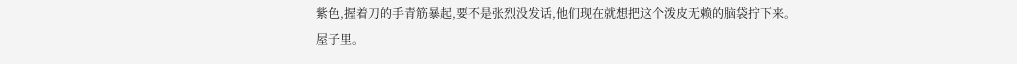紫色,握着刀的手青筋暴起,要不是张烈没发话,他们现在就想把这个泼皮无赖的脑袋拧下来。
屋子里。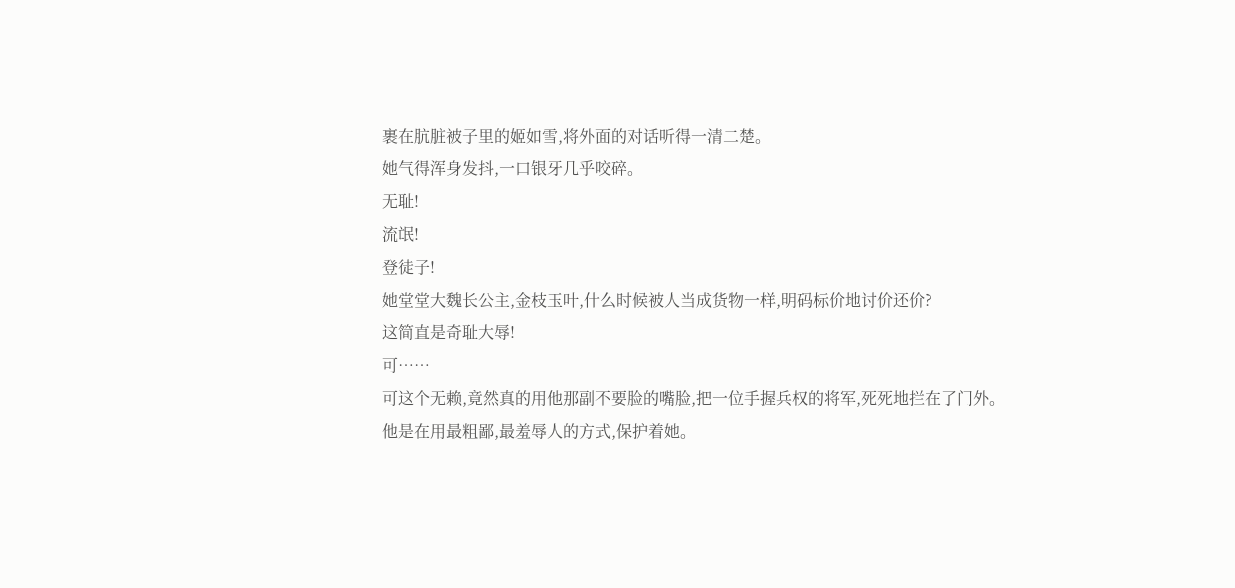裹在肮脏被子里的姬如雪,将外面的对话听得一清二楚。
她气得浑身发抖,一口银牙几乎咬碎。
无耻!
流氓!
登徒子!
她堂堂大魏长公主,金枝玉叶,什么时候被人当成货物一样,明码标价地讨价还价?
这简直是奇耻大辱!
可……
可这个无赖,竟然真的用他那副不要脸的嘴脸,把一位手握兵权的将军,死死地拦在了门外。
他是在用最粗鄙,最羞辱人的方式,保护着她。